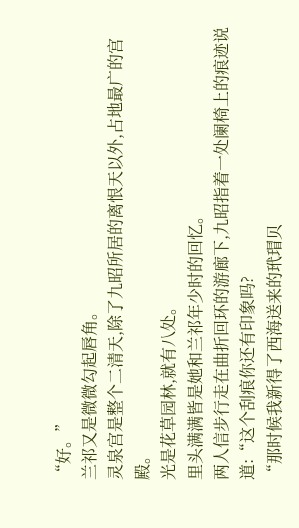“好。”
兰祁又是微微勾起唇角。
灵泉宫是整个二清天,除了九昭所居的离恨天以外,占地最广的宫殿。
光是花草园林,就有八处。
里头满满皆是她和兰祁年少时的回忆。
两人信步行走在曲折回环的游廊下,九昭指着一处阑椅上的痕迹说道:“这个刮痕你还有印象吗?
“那时候我新得了西海送来的玳瑁贝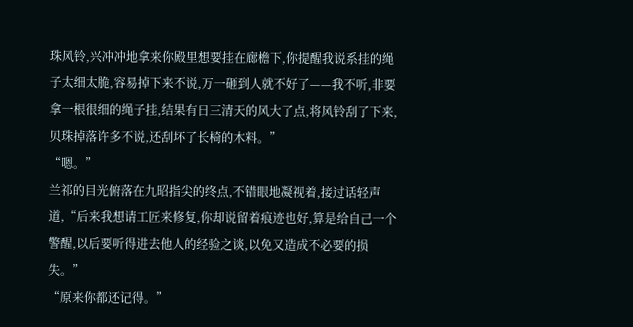珠风铃,兴冲冲地拿来你殿里想要挂在廊檐下,你提醒我说系挂的绳子太细太脆,容易掉下来不说,万一砸到人就不好了——我不听,非要拿一根很细的绳子挂,结果有日三清天的风大了点,将风铃刮了下来,贝珠掉落许多不说,还刮坏了长椅的木料。”
“嗯。”
兰祁的目光俯落在九昭指尖的终点,不错眼地凝视着,接过话轻声道,“后来我想请工匠来修复,你却说留着痕迹也好,算是给自己一个警醒,以后要听得进去他人的经验之谈,以免又造成不必要的损失。”
“原来你都还记得。”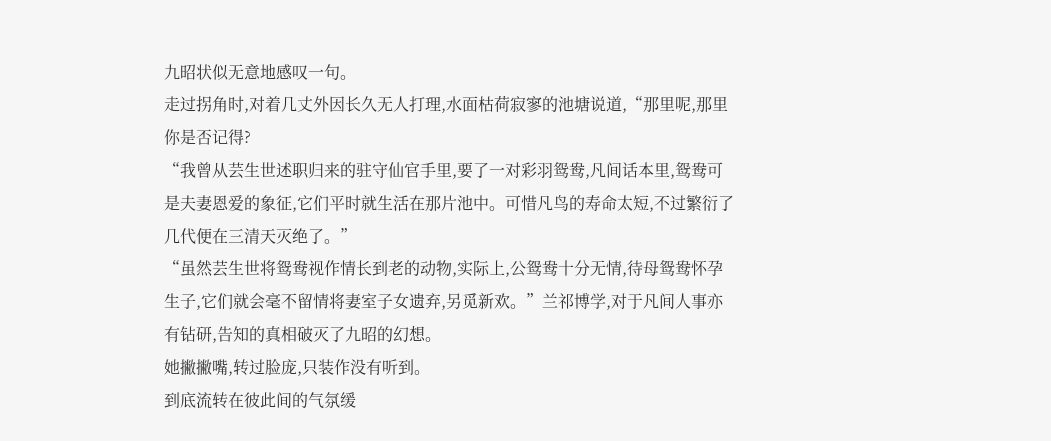九昭状似无意地感叹一句。
走过拐角时,对着几丈外因长久无人打理,水面枯荷寂寥的池塘说道,“那里呢,那里你是否记得?
“我曾从芸生世述职归来的驻守仙官手里,要了一对彩羽鸳鸯,凡间话本里,鸳鸯可是夫妻恩爱的象征,它们平时就生活在那片池中。可惜凡鸟的寿命太短,不过繁衍了几代便在三清天灭绝了。”
“虽然芸生世将鸳鸯视作情长到老的动物,实际上,公鸳鸯十分无情,待母鸳鸯怀孕生子,它们就会毫不留情将妻室子女遗弃,另觅新欢。”兰祁博学,对于凡间人事亦有钻研,告知的真相破灭了九昭的幻想。
她撇撇嘴,转过脸庞,只装作没有听到。
到底流转在彼此间的气氛缓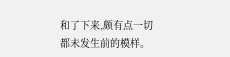和了下来,颇有点一切都未发生前的模样。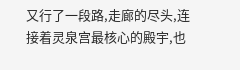又行了一段路,走廊的尽头,连接着灵泉宫最核心的殿宇,也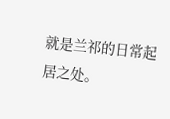就是兰祁的日常起居之处。